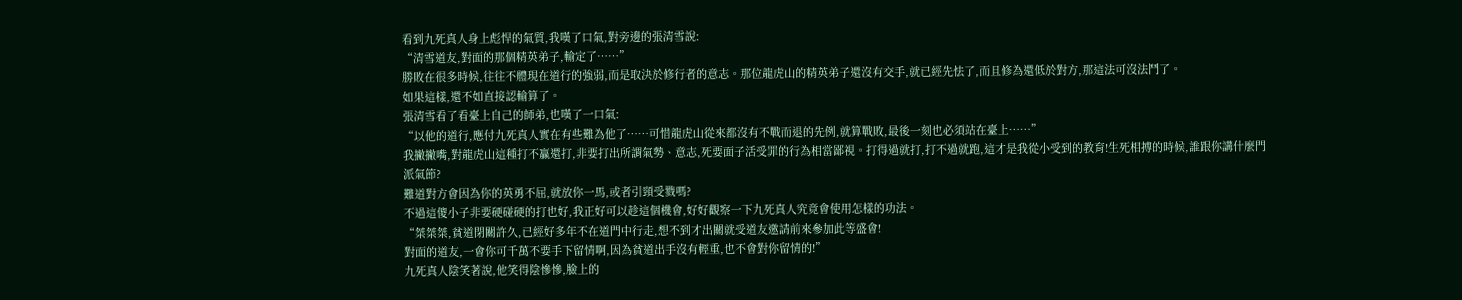看到九死真人身上彪悍的氣質,我嘆了口氣,對旁邊的張清雪說:
“清雪道友,對面的那個精英弟子,輸定了……”
勝敗在很多時候,往往不體現在道行的強弱,而是取決於修行者的意志。那位龍虎山的精英弟子還沒有交手,就已經先怯了,而且修為還低於對方,那這法可沒法鬥了。
如果這樣,還不如直接認輸算了。
張清雪看了看臺上自己的師弟,也嘆了一口氣:
“以他的道行,應付九死真人實在有些難為他了……可惜龍虎山從來都沒有不戰而退的先例,就算戰敗,最後一刻也必須站在臺上……”
我撇撇嘴,對龍虎山這種打不贏還打,非要打出所謂氣勢、意志,死要面子活受罪的行為相當鄙視。打得過就打,打不過就跑,這才是我從小受到的教育!生死相搏的時候,誰跟你講什麼門派氣節?
難道對方會因為你的英勇不屈,就放你一馬,或者引頸受戮嗎?
不過這傻小子非要硬碰硬的打也好,我正好可以趁這個機會,好好觀察一下九死真人究竟會使用怎樣的功法。
“桀桀桀,貧道閉關許久,已經好多年不在道門中行走,想不到才出關就受道友邀請前來參加此等盛會!
對面的道友,一會你可千萬不要手下留情啊,因為貧道出手沒有輕重,也不會對你留情的!”
九死真人陰笑著說,他笑得陰慘慘,臉上的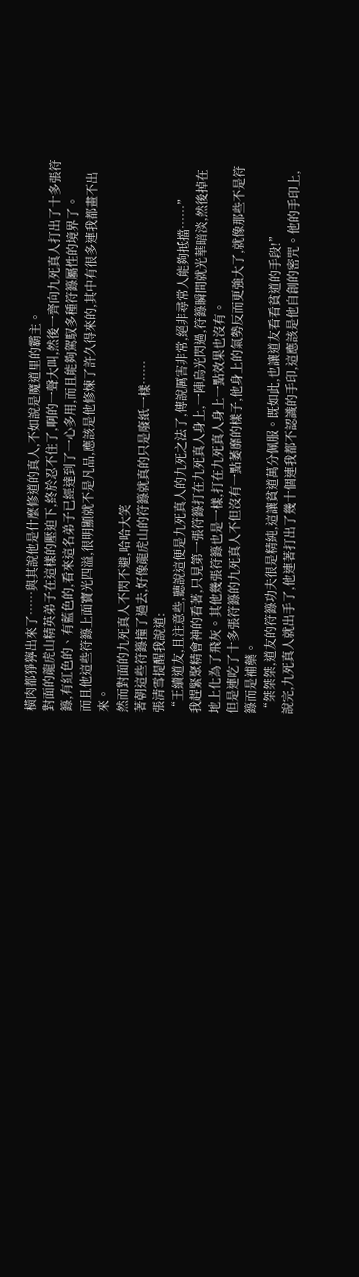橫肉都猙獰出來了……與其說他是什麼修道的真人,不如說是魔道里的霸主。
對面的龍虎山精英弟子在這樣的壓迫下,終於忍不住了,啊的一聲大叫,然後一齊向九死真人打出了十多張符籙,有紅色的、有藍色的,看來這名弟子已經達到了一心多用,而且能夠駕馭多種符籙屬性的境界了。
而且他這些符籙上面寶光四溢,很明顯就不是凡品,應該是他修煉了許久得來的,其中有很多連我都畫不出來。
然而對面的九死真人不閃不避,哈哈大笑
著朝這些符籙撞了過去,好像龍虎山的符籙就真的只是廢紙一樣……
張清雪提醒我說道:
“王續道友,且注意些,聽說這便是九死真人的九死之法了,傳說厲害非常,絕非尋常人能夠抵擋……”
我趕緊聚精會神的看著,只見第一張符籙打在九死真人身上,一陣烏光閃過,符籙瞬間就光華暗淡,然後掉在地上化為了飛灰。其他幾張符籙也是一樣,打在九死真人身上一點效果也沒有。
但是連吃了十多張符籙的九死真人不但沒有一點萎靡的樣子,他身上的氣勢反而更強大了,就像那些不是符籙而是補藥。
“桀桀桀,道友的符籙功夫很是精純,這讓貧道萬分佩服。既如此,也讓道友看看貧道的手段!”
說完,九死真人就出手了,他連著打出了幾十個連我都不認識的手印,這應該是他自創的密咒。他的手印上,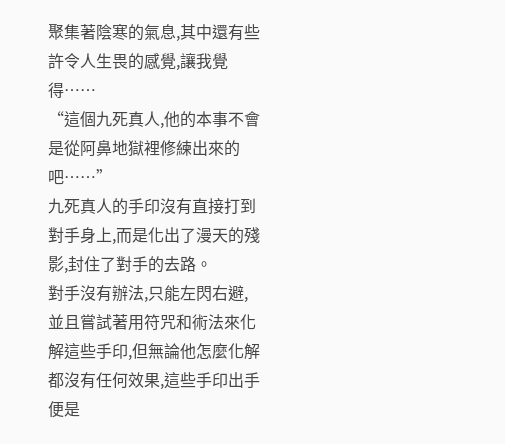聚集著陰寒的氣息,其中還有些許令人生畏的感覺,讓我覺得……
“這個九死真人,他的本事不會是從阿鼻地獄裡修練出來的吧……”
九死真人的手印沒有直接打到對手身上,而是化出了漫天的殘影,封住了對手的去路。
對手沒有辦法,只能左閃右避,並且嘗試著用符咒和術法來化解這些手印,但無論他怎麼化解都沒有任何效果,這些手印出手便是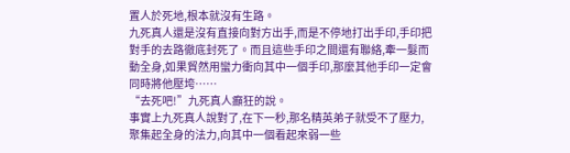置人於死地,根本就沒有生路。
九死真人還是沒有直接向對方出手,而是不停地打出手印,手印把對手的去路徹底封死了。而且這些手印之間還有聯絡,牽一髮而動全身,如果貿然用蠻力衝向其中一個手印,那麼其他手印一定會同時將他壓垮……
“去死吧!”九死真人癲狂的說。
事實上九死真人說對了,在下一秒,那名精英弟子就受不了壓力,聚集起全身的法力,向其中一個看起來弱一些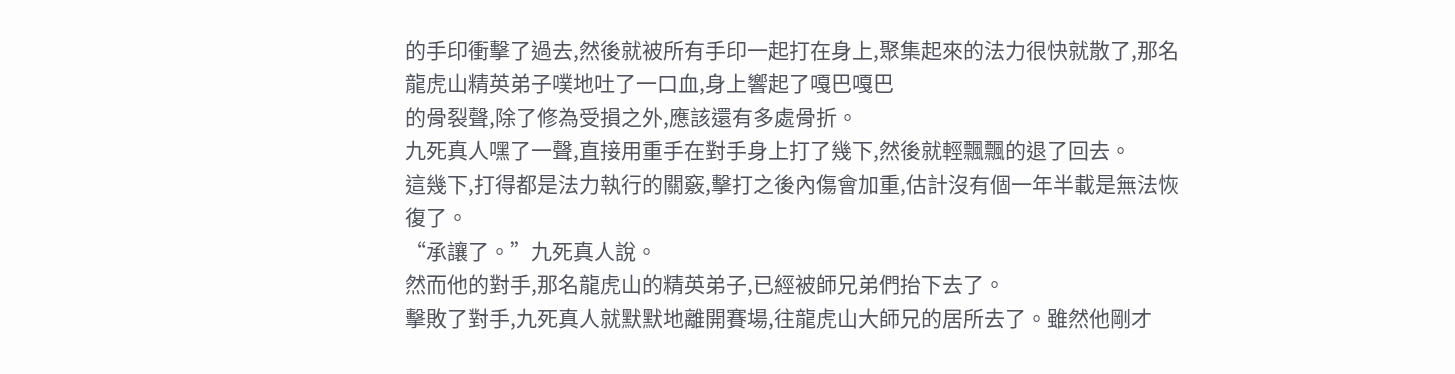的手印衝擊了過去,然後就被所有手印一起打在身上,聚集起來的法力很快就散了,那名龍虎山精英弟子噗地吐了一口血,身上響起了嘎巴嘎巴
的骨裂聲,除了修為受損之外,應該還有多處骨折。
九死真人嘿了一聲,直接用重手在對手身上打了幾下,然後就輕飄飄的退了回去。
這幾下,打得都是法力執行的關竅,擊打之後內傷會加重,估計沒有個一年半載是無法恢復了。
“承讓了。”九死真人說。
然而他的對手,那名龍虎山的精英弟子,已經被師兄弟們抬下去了。
擊敗了對手,九死真人就默默地離開賽場,往龍虎山大師兄的居所去了。雖然他剛才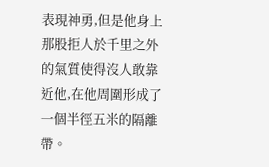表現神勇,但是他身上那股拒人於千里之外的氣質使得沒人敢靠近他,在他周圍形成了一個半徑五米的隔離帶。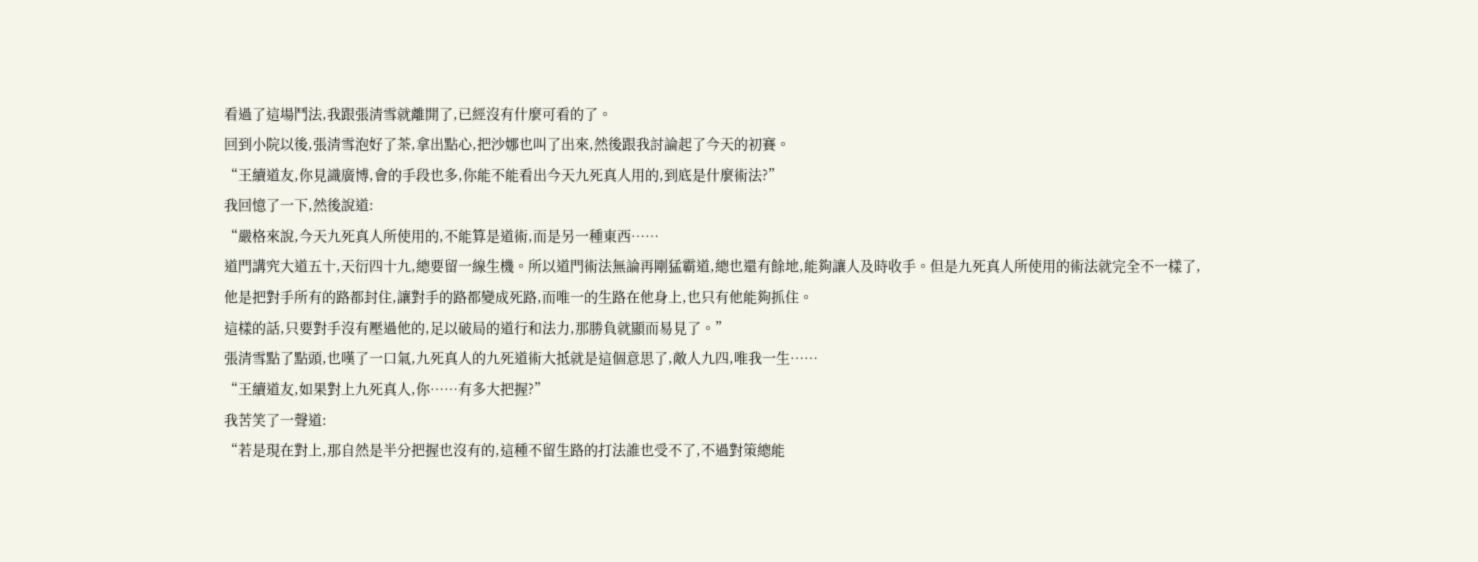看過了這場鬥法,我跟張清雪就離開了,已經沒有什麼可看的了。
回到小院以後,張清雪泡好了茶,拿出點心,把沙娜也叫了出來,然後跟我討論起了今天的初賽。
“王續道友,你見識廣博,會的手段也多,你能不能看出今天九死真人用的,到底是什麼術法?”
我回憶了一下,然後說道:
“嚴格來說,今天九死真人所使用的,不能算是道術,而是另一種東西……
道門講究大道五十,天衍四十九,總要留一線生機。所以道門術法無論再剛猛霸道,總也還有餘地,能夠讓人及時收手。但是九死真人所使用的術法就完全不一樣了,他是把對手所有的路都封住,讓對手的路都變成死路,而唯一的生路在他身上,也只有他能夠抓住。
這樣的話,只要對手沒有壓過他的,足以破局的道行和法力,那勝負就顯而易見了。”
張清雪點了點頭,也嘆了一口氣,九死真人的九死道術大抵就是這個意思了,敵人九四,唯我一生……
“王續道友,如果對上九死真人,你……有多大把握?”
我苦笑了一聲道:
“若是現在對上,那自然是半分把握也沒有的,這種不留生路的打法誰也受不了,不過對策總能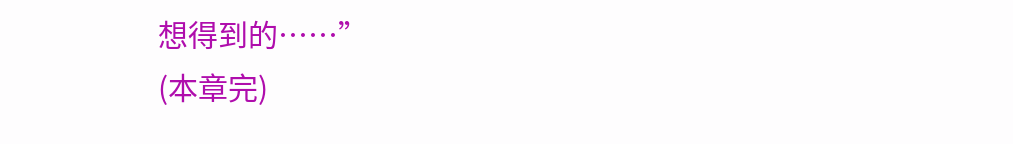想得到的……”
(本章完)